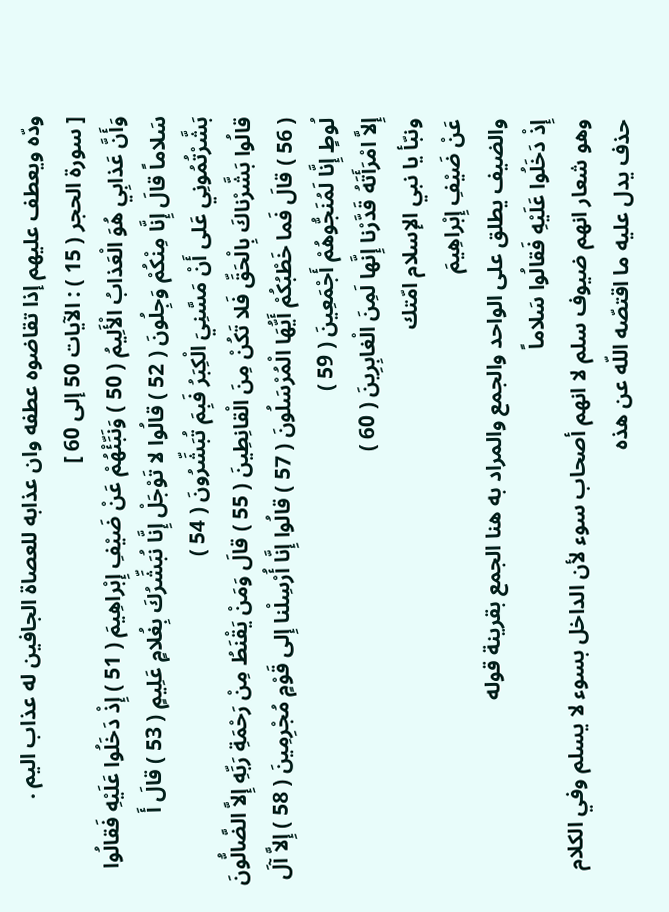ودّه ويعطف عليهم إذا تقاضوه عطفه وان عذابه للعصاة الجافين له عذاب اليم .
[ سورة الحجر ( 15 ) : الآيات 50 إلى 60 ]
وَأَنَّ عَذابِي هُوَ الْعَذابُ الْأَلِيمُ ( 50 ) وَنَبِّئْهُمْ عَنْ ضَيْفِ إِبْراهِيمَ ( 51 ) إِذْ دَخَلُوا عَلَيْهِ فَقالُوا سَلاماً قالَ إِنَّا مِنْكُمْ وَجِلُونَ ( 52 ) قالُوا لا تَوْجَلْ إِنَّا نُبَشِّرُكَ بِغُلامٍ عَلِيمٍ ( 53 ) قالَ أَ بَشَّرْتُمُونِي عَلى أَنْ مَسَّنِيَ الْكِبَرُ فَبِمَ تُبَشِّرُونَ ( 54 )
قالُوا بَشَّرْناكَ بِالْحَقِّ فَلا تَكُنْ مِنَ الْقانِطِينَ ( 55 ) قالَ وَمَنْ يَقْنَطُ مِنْ رَحْمَةِ رَبِّهِ إِلاَّ الضَّالُّونَ ( 56 ) قالَ فَما خَطْبُكُمْ أَيُّهَا الْمُرْسَلُونَ ( 57 ) قالُوا إِنَّا أُرْسِلْنا إِلى قَوْمٍ مُجْرِمِينَ ( 58 ) إِلاَّ آلَ لُوطٍ إِنَّا لَمُنَجُّوهُمْ أَجْمَعِينَ ( 59 )
إِلاَّ امْرَأَتَهُ قَدَّرْنا إِنَّها لَمِنَ الْغابِرِينَ ( 60 )
ونبّأ يا نبي الإسلام امّتك
عَنْ ضَيْفِ إِبْراهِيمَ
والضيف يطلق على الواحد والجمع والمراد به هنا الجمع بقرينة قوله
إِذْ دَخَلُوا عَلَيْهِ فَقالُوا سَلاماً
وهو شعار انهم ضيوف سلم لا انهم أصحاب سوء لأن الداخل بسوء لا يسلم وفي الكلام حذف يدل عليه ما اقتصّه اللّه عن هذه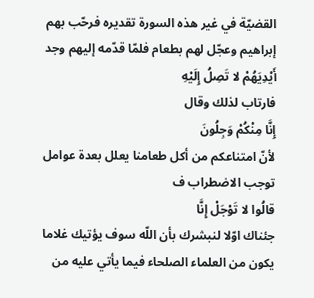القضيّة في غير هذه السورة تقديره فرحّب بهم إبراهيم وعجّل لهم بطعام فلمّا قدّمه إليهم وجد
أَيْدِيَهُمْ لا تَصِلُ إِلَيْهِ
فارتاب لذلك وقال
إِنَّا مِنْكُمْ وَجِلُونَ
لأنّ امتناعكم من أكل طعامنا يعلل بعدة عوامل توجب الاضطراب ف
قالُوا لا تَوْجَلْ إِنَّا
جئناك اوّلا لنبشرك بأن اللّه سوف يؤتيك غلاما يكون من العلماء الصلحاء فيما يأتي عليه من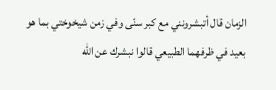الزمان قال أتبشرونني مع كبر سنّى وفي زمن شيخوختي بما هو بعيد في ظرفهما الطبيعي قالوا نبشرك عن اللّه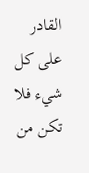القادر على كل شيء فلا تكن من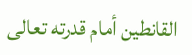القانطين أمام قدرته تعالى